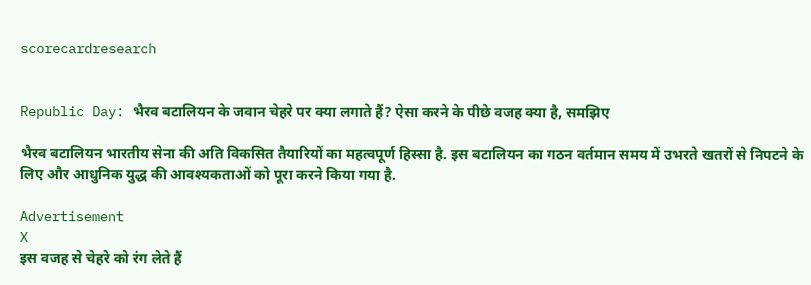scorecardresearch


Republic Day: भैरव बटालियन के जवान चेहरे पर क्या लगाते हैं? ऐसा करने के पीछे वजह क्या है, समझिए

भैरव बटालियन भारतीय सेना की अति विकसित तैयारियों का महत्वपूर्ण हिस्सा है. इस बटालियन का गठन वर्तमान समय में उभरते खतरों से निपटने के लिए और आधुनिक युद्ध की आवश्यकताओं को पूरा करने किया गया है.

Advertisement
X
इस वजह से चेहरे को रंग लेते हैं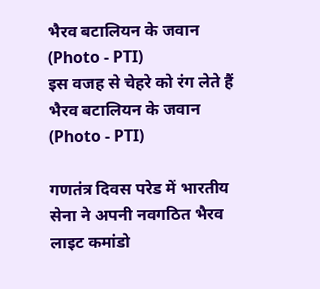भैरव बटालियन के जवान (Photo - PTI)
इस वजह से चेहरे को रंग लेते हैं भैरव बटालियन के जवान (Photo - PTI)

गणतंत्र दिवस परेड में भारतीय सेना ने अपनी नवगठित भैरव लाइट कमांडो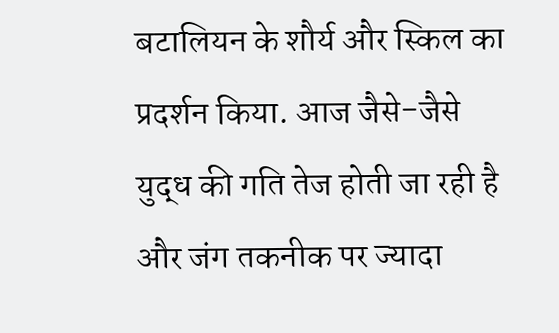बटालियन के शौर्य और स्किल का प्रदर्शन किया. आज जैसे-जैसे युद्ध की गति तेज होती जा रही है और जंग तकनीक पर ज्यादा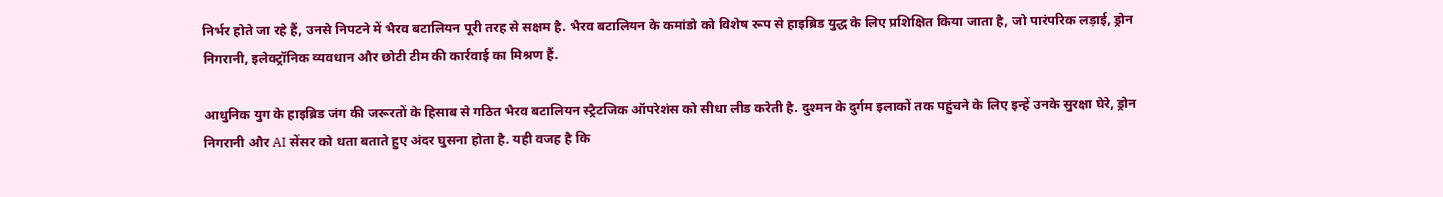निर्भर होते जा रहे हैं, उनसे निपटने में भैरव बटालियन पूरी तरह से सक्षम है. भैरव बटालियन के कमांडो को विशेष रूप से हाइब्रिड युद्ध के लिए प्रशिक्षित किया जाता है, जो पारंपरिक लड़ाई, ड्रोन निगरानी, इलेक्ट्रॉनिक व्यवधान और छोटी टीम की कार्रवाई का मिश्रण हैं.

आधुनिक युग के हाइब्रिड जंग की जरूरतों के हिसाब से गठित भैरव बटालियन स्ट्रैटजिक ऑपरेशंस को सीधा लीड करेती है. दुश्मन के दुर्गम इलाकों तक पहुंचने के लिए इन्हें उनके सुरक्षा घेरे, ड्रोन निगरानी और AI सेंसर को धता बताते हुए अंदर घुसना होता है. यही वजह है कि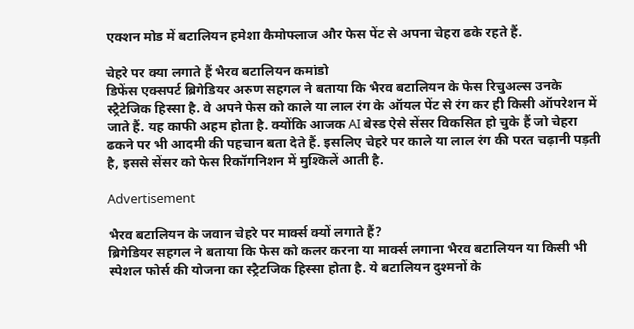एक्शन मोड में बटालियन हमेशा कैमोफ्लाज और फेस पेंट से अपना चेहरा ढके रहते हैं.

चेहरे पर क्या लगाते हैं भैरव बटालियन कमांडो
डिफेंस एक्सपर्ट ब्रिगेडियर अरुण सहगल ने बताया कि भैरव बटालियन के फेस रिचुअल्स उनके स्ट्रैटेजिक हिस्सा है. वे अपने फेस को काले या लाल रंग के ऑयल पेंट से रंग कर ही किसी ऑपरेशन में जाते हैं. यह काफी अहम होता है. क्योंकि आजक AI बेस्ड ऐसे सेंसर विकसित हो चुके हैं जो चेहरा ढकने पर भी आदमी की पहचान बता देते हैं. इसलिए चेहरे पर काले या लाल रंग की परत चढ़ानी पड़ती है, इससे सेंसर को फेस रिकॉगनिशन में मुश्किलें आती है.

Advertisement

भैरव बटालियन के जवान चेहरे पर मार्क्स क्यों लगाते हैं?
ब्रिगेडियर सहगल ने बताया कि फेस को कलर करना या मार्क्स लगाना भैरव बटालियन या किसी भी स्पेशल फोर्स की योजना का स्ट्रैटजिक हिस्सा होता है. ये बटालियन दुश्मनों के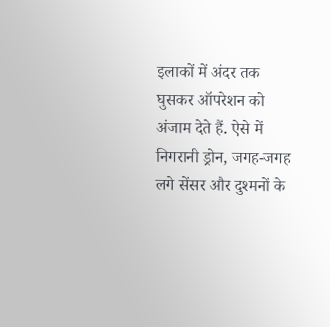इलाकों में अंदर तक घुसकर ऑपरेशन को अंजाम देते हैं. ऐसे में निगरानी ड्रोन, जगह-जगह लगे सेंसर और दुश्मनों के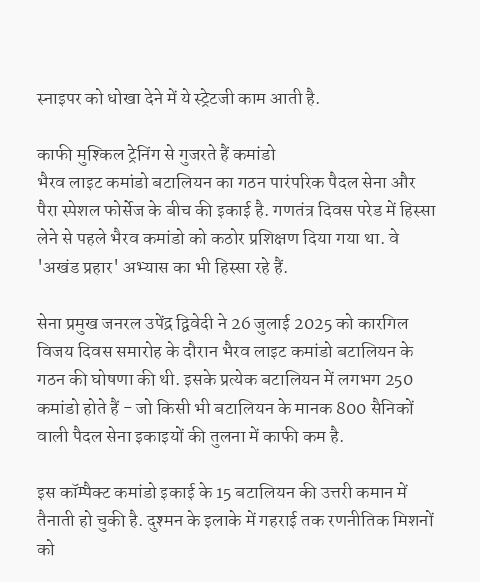स्नाइपर को धोखा देने में ये स्ट्रेटजी काम आती है.

काफी मुश्किल ट्रेनिंग से गुजरते हैं कमांडो
भैरव लाइट कमांडो बटालियन का गठन पारंपरिक पैदल सेना और  पैरा स्पेशल फोर्सेज के बीच की इकाई है. गणतंत्र दिवस परेड में हिस्सा लेने से पहले भैरव कमांडो को कठोर प्रशिक्षण दिया गया था. वे 'अखंड प्रहार' अभ्यास का भी हिस्सा रहे हैं.

सेना प्रमुख जनरल उपेंद्र द्विवेदी ने 26 जुलाई 2025 को कारगिल विजय दिवस समारोह के दौरान भैरव लाइट कमांडो बटालियन के गठन की घोषणा की थी. इसके प्रत्येक बटालियन में लगभग 250 कमांडो होते हैं - जो किसी भी बटालियन के मानक 800 सैनिकों वाली पैदल सेना इकाइयों की तुलना में काफी कम है.

इस कॉम्पैक्ट कमांडो इकाई के 15 बटालियन की उत्तरी कमान में तैनाती हो चुकी है. दुश्मन के इलाके में गहराई तक रणनीतिक मिशनों को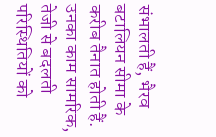संभालती हैं, भैरव बटालियन सीमा के करीब तैनात होती हैं. उनका काम सामरिक, तेजी से बदलती परिस्थितियों को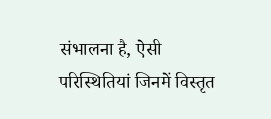संभालना है, ऐसी परिस्थितियां जिनमें विस्तृत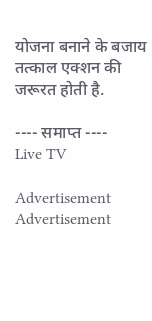योजना बनाने के बजाय तत्काल एक्शन की जरूरत होती है.

---- समाप्त ----
Live TV

Advertisement
Advertisement